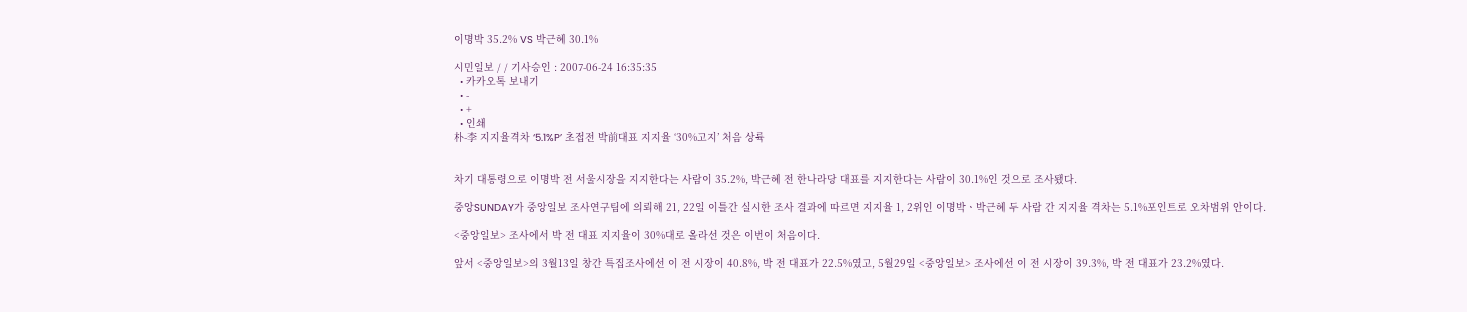이명박 35.2% VS 박근혜 30.1%

시민일보 / / 기사승인 : 2007-06-24 16:35:35
  • 카카오톡 보내기
  • -
  • +
  • 인쇄
朴-李 지지율격차 ‘5.1%P’ 초접전 박前대표 지지율 ‘30%고지’ 처음 상륙


차기 대통령으로 이명박 전 서울시장을 지지한다는 사람이 35.2%, 박근혜 전 한나라당 대표를 지지한다는 사람이 30.1%인 것으로 조사됐다.

중앙SUNDAY가 중앙일보 조사연구팀에 의뢰해 21, 22일 이틀간 실시한 조사 결과에 따르면 지지율 1, 2위인 이명박ㆍ박근혜 두 사람 간 지지율 격차는 5.1%포인트로 오차범위 안이다.

<중앙일보> 조사에서 박 전 대표 지지율이 30%대로 올라선 것은 이번이 처음이다.

앞서 <중앙일보>의 3월13일 창간 특집조사에선 이 전 시장이 40.8%, 박 전 대표가 22.5%였고, 5월29일 <중앙일보> 조사에선 이 전 시장이 39.3%, 박 전 대표가 23.2%였다.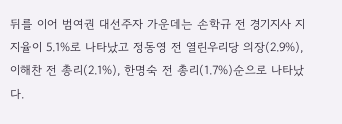뒤를 이어 범여권 대선주자 가운데는 손학규 전 경기지사 지지율이 5.1%로 나타났고 정동영 전 열린우리당 의장(2.9%), 이해찬 전 총리(2.1%), 한명숙 전 총리(1.7%)순으로 나타났다.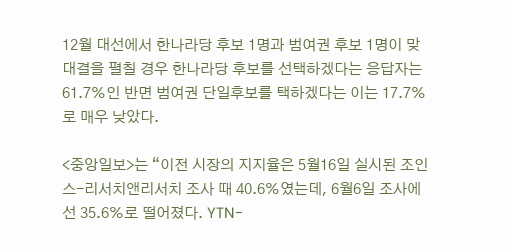12월 대선에서 한나라당 후보 1명과 범여권 후보 1명이 맞대결을 펼칠 경우 한나라당 후보를 선택하겠다는 응답자는 61.7%인 반면 범여권 단일후보를 택하겠다는 이는 17.7%로 매우 낮았다.

<중앙일보>는 “이전 시장의 지지율은 5월16일 실시된 조인스-리서치앤리서치 조사 때 40.6%였는데, 6월6일 조사에선 35.6%로 떨어졌다. YTN-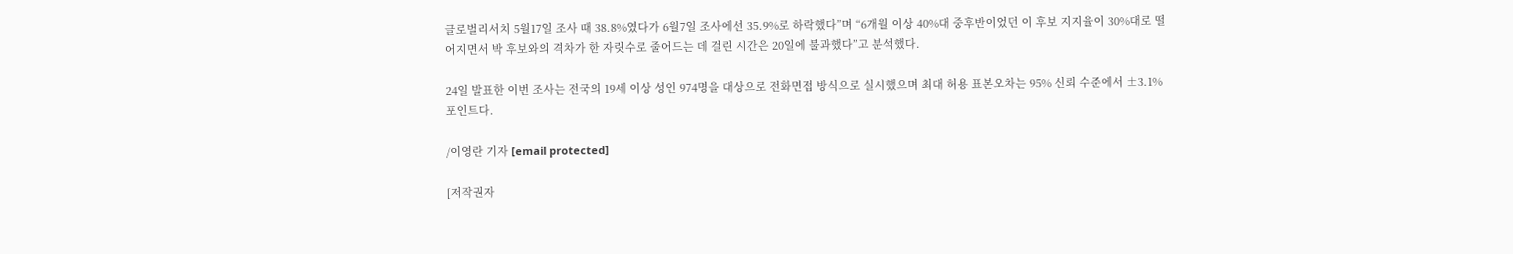글로벌리서치 5월17일 조사 때 38.8%였다가 6월7일 조사에선 35.9%로 하락했다”며 “6개월 이상 40%대 중후반이었던 이 후보 지지율이 30%대로 떨어지면서 박 후보와의 격차가 한 자릿수로 줄어드는 데 걸린 시간은 20일에 불과했다”고 분석했다.

24일 발표한 이번 조사는 전국의 19세 이상 성인 974명을 대상으로 전화면접 방식으로 실시했으며 최대 허용 표본오차는 95% 신뢰 수준에서 ±3.1% 포인트다.

/이영란 기자 [email protected]

[저작권자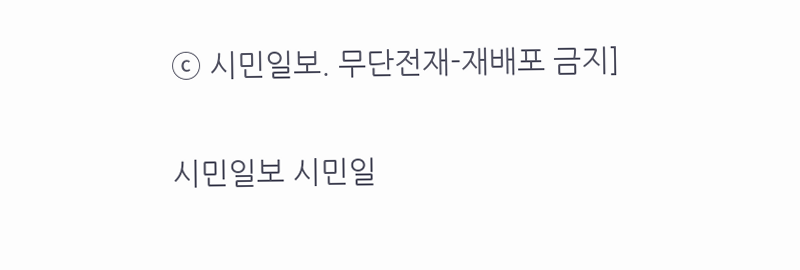ⓒ 시민일보. 무단전재-재배포 금지]

시민일보 시민일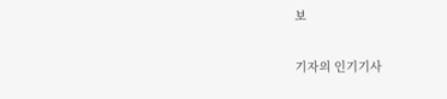보

기자의 인기기사